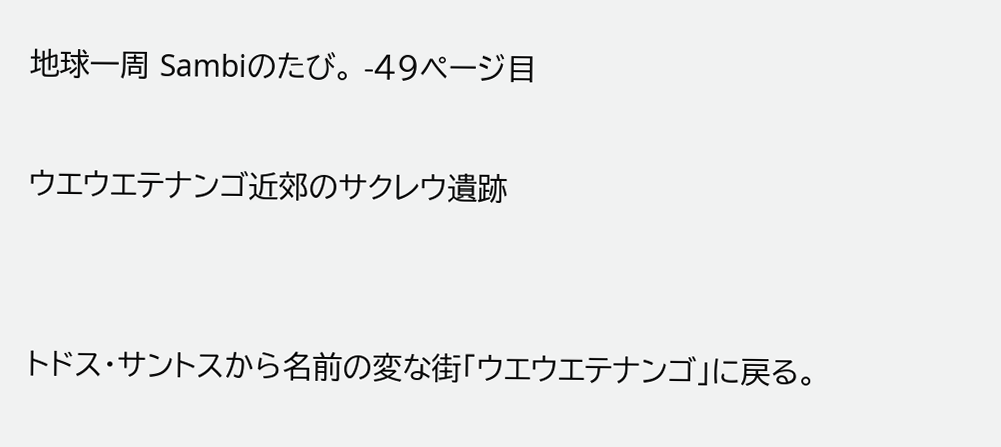地球一周 Sambiのたび。 -49ページ目

ウエウエテナンゴ近郊のサクレウ遺跡


トドス・サントスから名前の変な街「ウエウエテナンゴ」に戻る。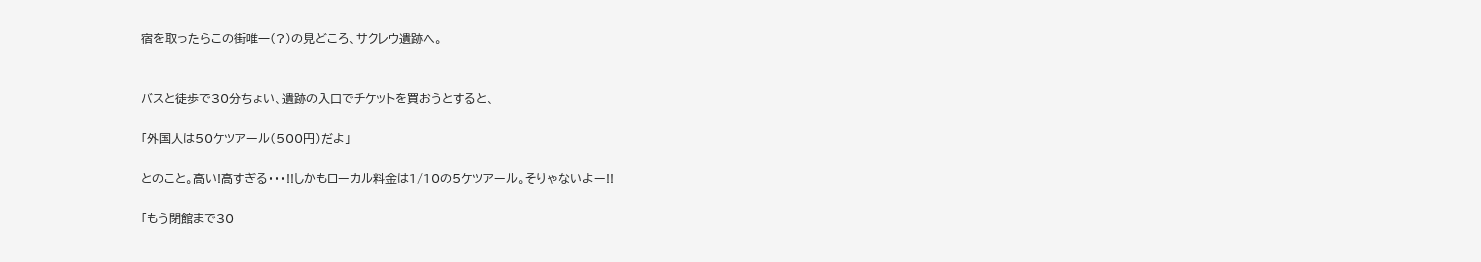宿を取ったらこの街唯一(?)の見どころ、サクレウ遺跡へ。


バスと徒歩で30分ちょい、遺跡の入口でチケットを買おうとすると、

「外国人は50ケツアール(500円)だよ」

とのこと。高い!高すぎる・・・!!しかもローカル料金は1/10の5ケツアール。そりゃないよー!!

「もう閉館まで30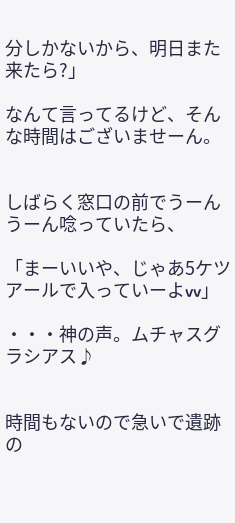分しかないから、明日また来たら?」

なんて言ってるけど、そんな時間はございませーん。


しばらく窓口の前でうーんうーん唸っていたら、

「まーいいや、じゃあ5ケツアールで入っていーよvv」

・・・神の声。ムチャスグラシアス♪


時間もないので急いで遺跡の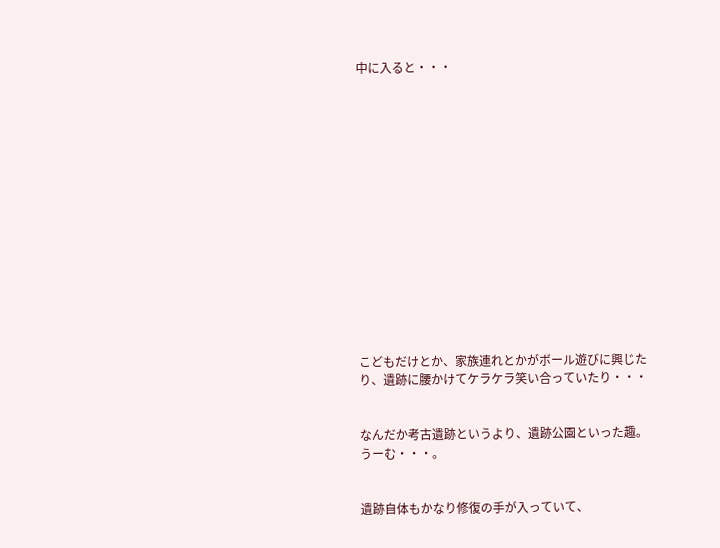中に入ると・・・















こどもだけとか、家族連れとかがボール遊びに興じたり、遺跡に腰かけてケラケラ笑い合っていたり・・・


なんだか考古遺跡というより、遺跡公園といった趣。うーむ・・・。


遺跡自体もかなり修復の手が入っていて、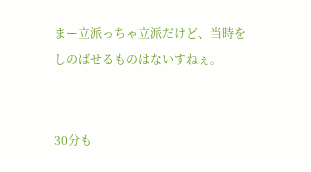まー立派っちゃ立派だけど、当時をしのばせるものはないすねぇ。


30分も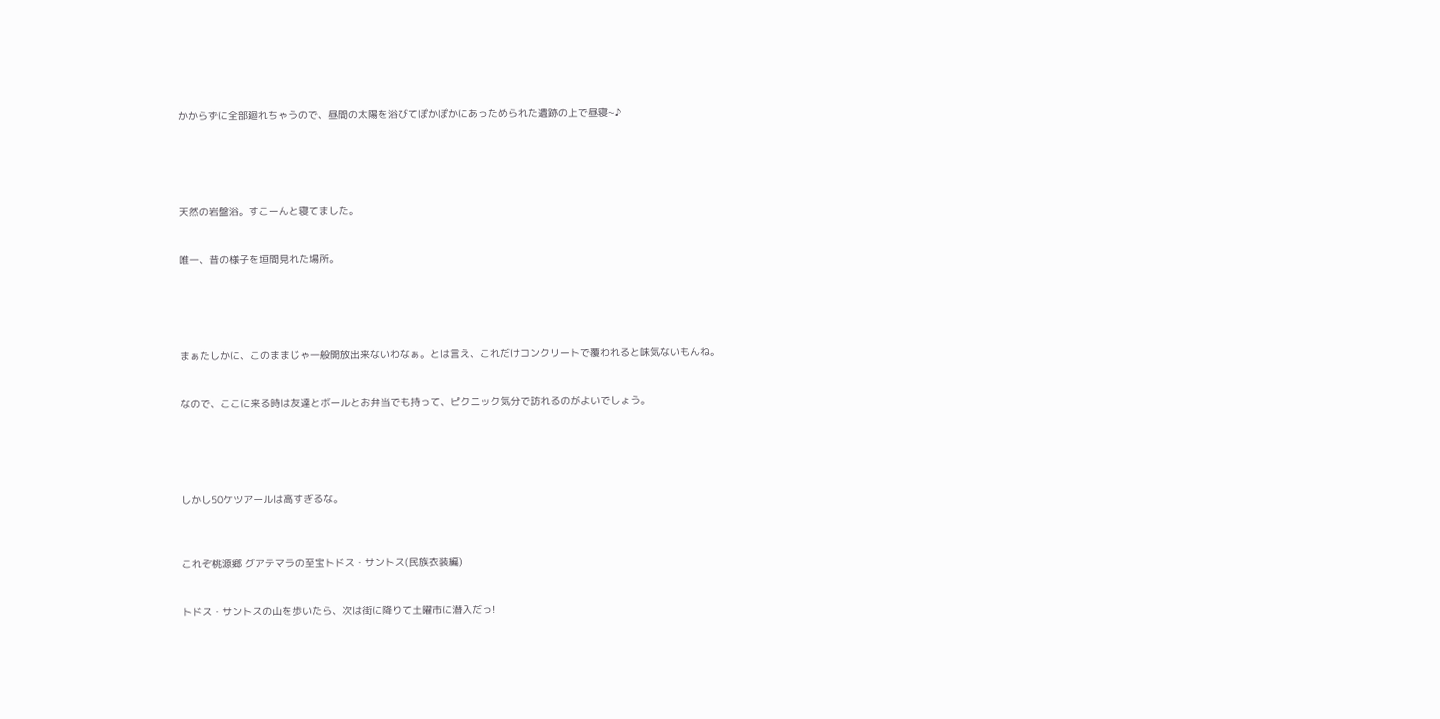かからずに全部廻れちゃうので、昼間の太陽を浴びてぽかぽかにあっためられた遺跡の上で昼寝~♪





天然の岩盤浴。すこーんと寝てました。


唯一、昔の様子を垣間見れた場所。





まぁたしかに、このままじゃ一般開放出来ないわなぁ。とは言え、これだけコンクリートで覆われると味気ないもんね。


なので、ここに来る時は友達とボールとお弁当でも持って、ピクニック気分で訪れるのがよいでしょう。





しかし50ケツアールは高すぎるな。



これぞ桃源郷 グアテマラの至宝トドス・サントス(民族衣装編)


トドス・サントスの山を歩いたら、次は街に降りて土曜市に潜入だっ!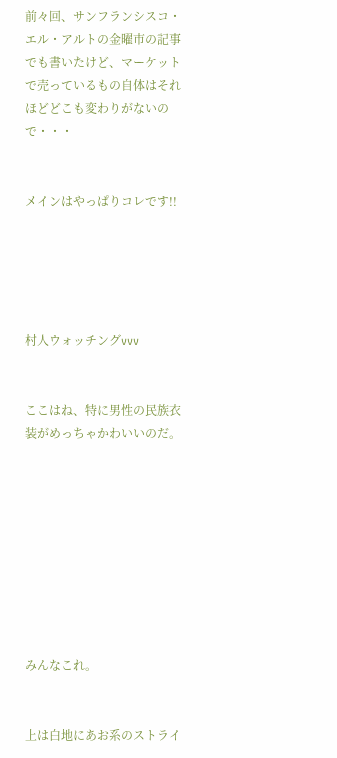前々回、サンフランシスコ・エル・アルトの金曜市の記事でも書いたけど、マーケットで売っているもの自体はそれほどどこも変わりがないので・・・


メインはやっぱりコレです!!





村人ウォッチングvvv


ここはね、特に男性の民族衣装がめっちゃかわいいのだ。









みんなこれ。


上は白地にあお系のストライ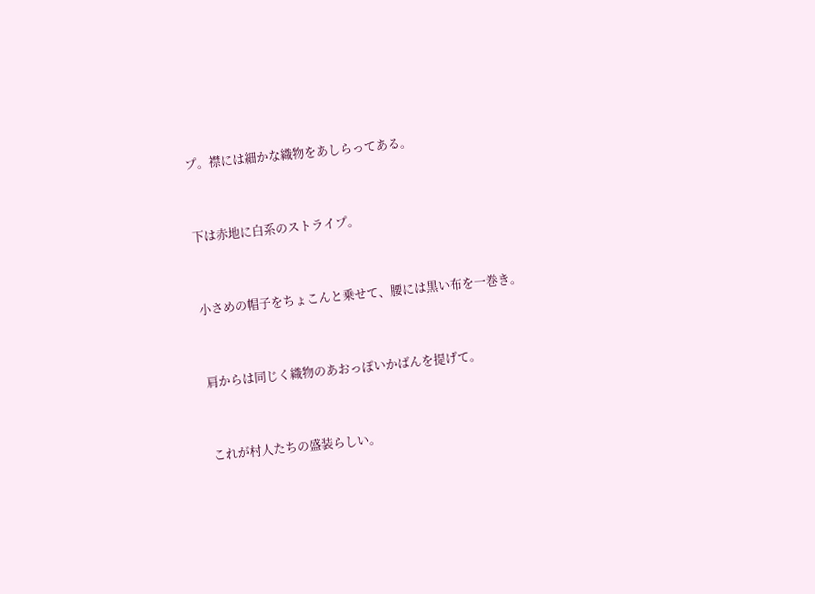プ。襟には細かな織物をあしらってある。


下は赤地に白系のストライプ。


小さめの帽子をちょこんと乗せて、腰には黒い布を一巻き。


肩からは同じく織物のあおっぽいかばんを提げて。


これが村人たちの盛装らしい。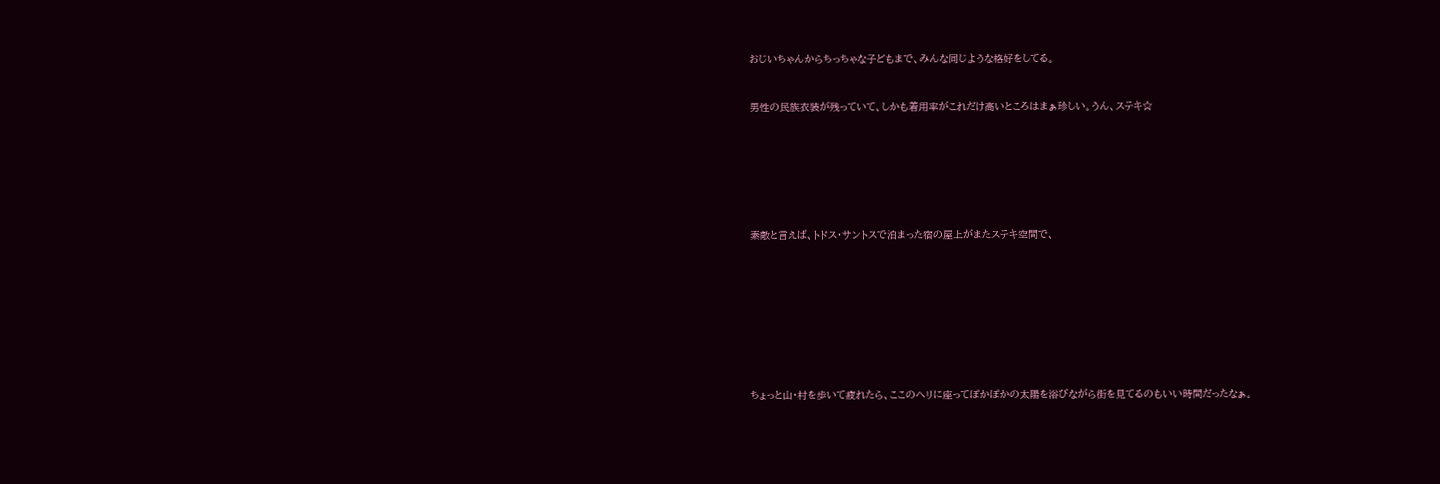おじいちゃんからちっちゃな子どもまで、みんな同じような格好をしてる。


男性の民族衣装が残っていて、しかも着用率がこれだけ高いところはまぁ珍しい。うん、ステキ☆







素敵と言えば、トドス・サントスで泊まった宿の屋上がまたステキ空間で、









ちょっと山・村を歩いて疲れたら、ここのヘリに座ってぽかぽかの太陽を浴びながら街を見てるのもいい時間だったなぁ。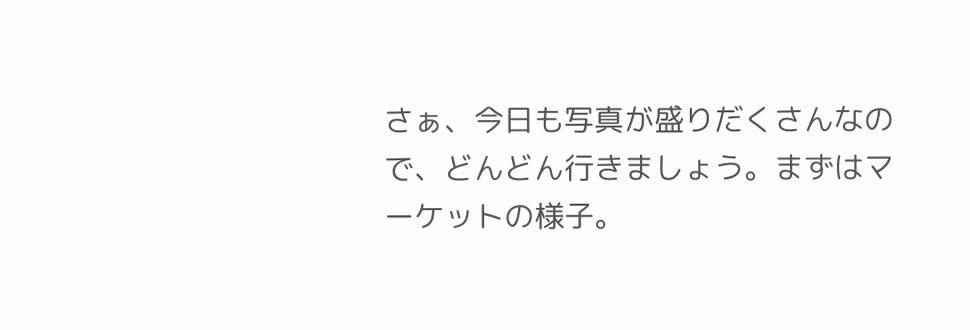さぁ、今日も写真が盛りだくさんなので、どんどん行きましょう。まずはマーケットの様子。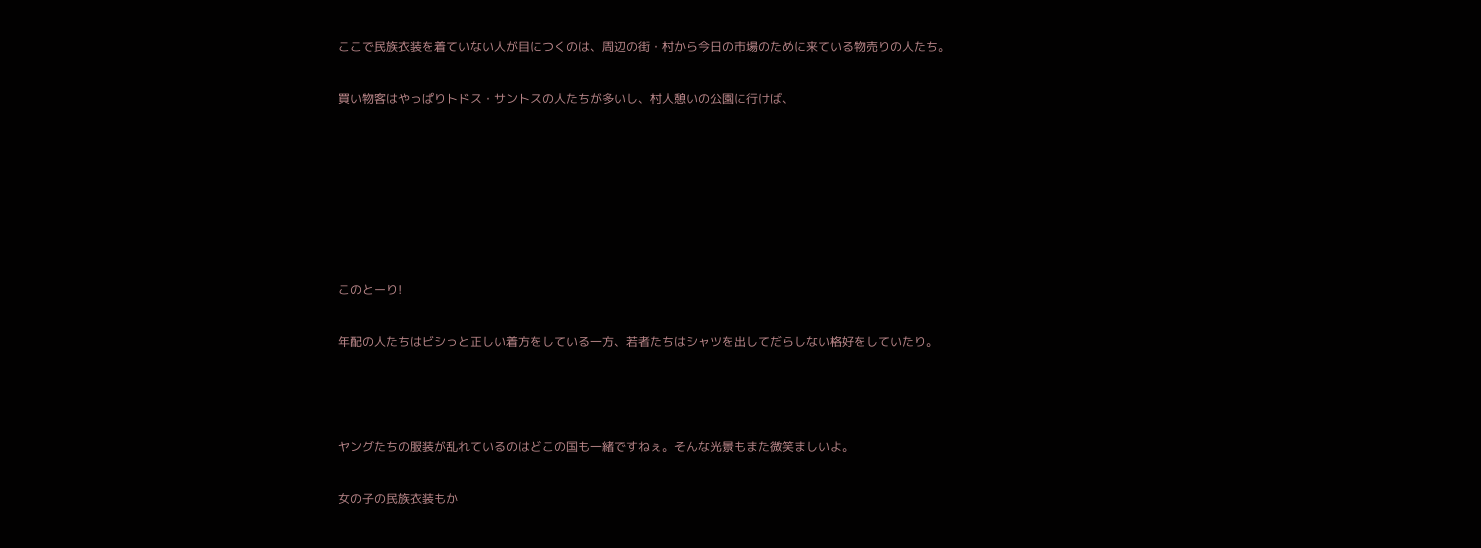ここで民族衣装を着ていない人が目につくのは、周辺の街・村から今日の市場のために来ている物売りの人たち。


買い物客はやっぱりトドス・サントスの人たちが多いし、村人憩いの公園に行けば、










このとーり!


年配の人たちはビシっと正しい着方をしている一方、若者たちはシャツを出してだらしない格好をしていたり。





ヤングたちの服装が乱れているのはどこの国も一緒ですねぇ。そんな光景もまた微笑ましいよ。


女の子の民族衣装もか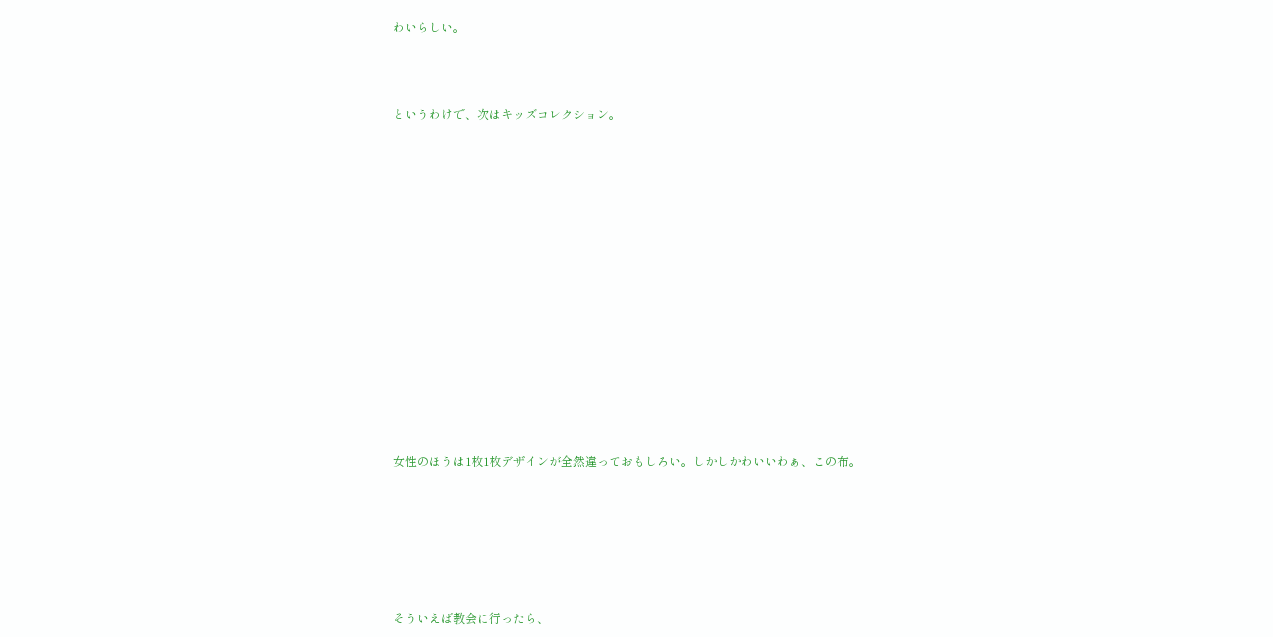わいらしい。




というわけで、次はキッズコレクション。



















女性のほうは1枚1枚デザインが全然違っておもしろい。しかしかわいいわぁ、この布。








そういえば教会に行ったら、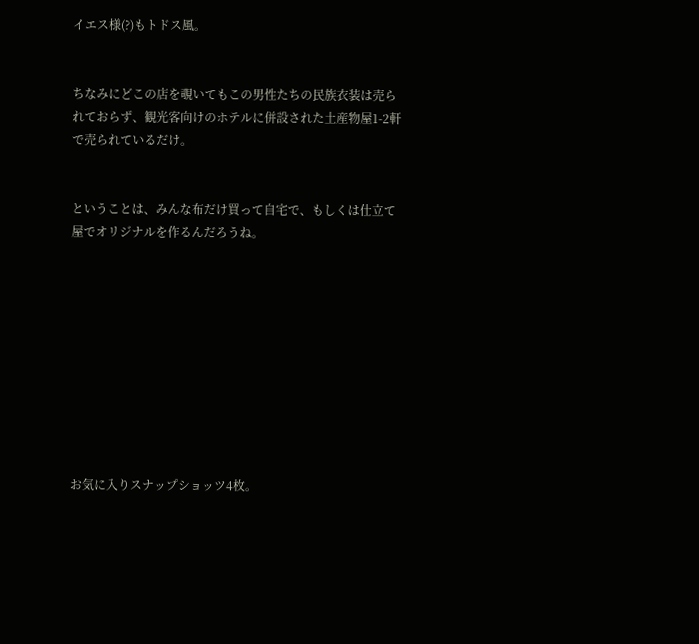イエス様(?)もトドス風。


ちなみにどこの店を覗いてもこの男性たちの民族衣装は売られておらず、観光客向けのホテルに併設された土産物屋1-2軒で売られているだけ。


ということは、みんな布だけ買って自宅で、もしくは仕立て屋でオリジナルを作るんだろうね。










お気に入りスナップショッツ4枚。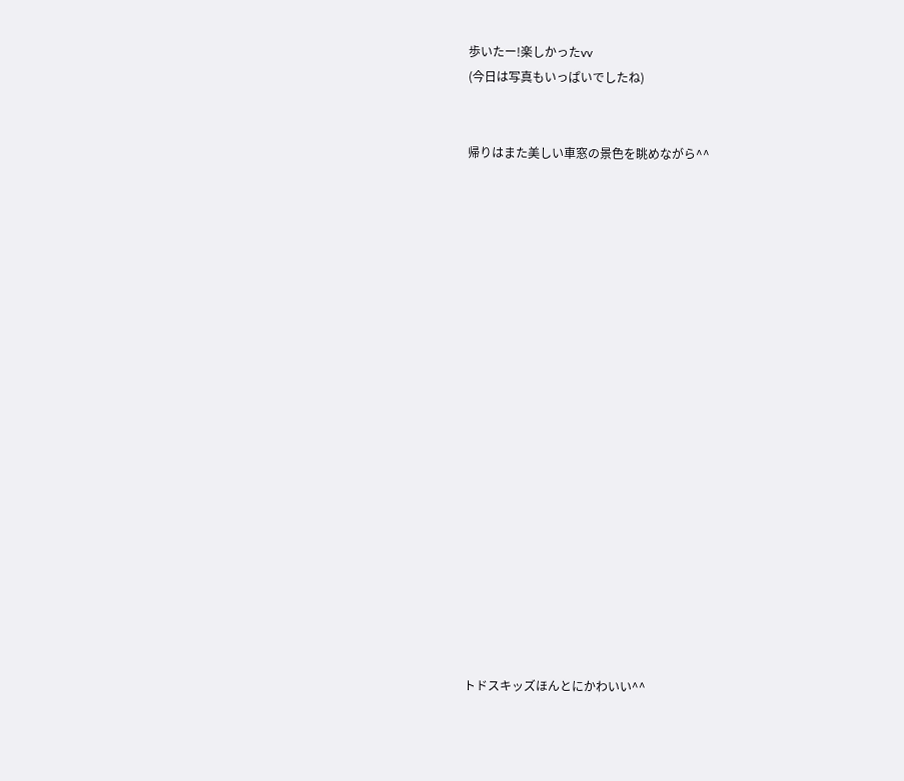歩いたー!楽しかったvv
(今日は写真もいっぱいでしたね)


帰りはまた美しい車窓の景色を眺めながら^^




















トドスキッズほんとにかわいい^^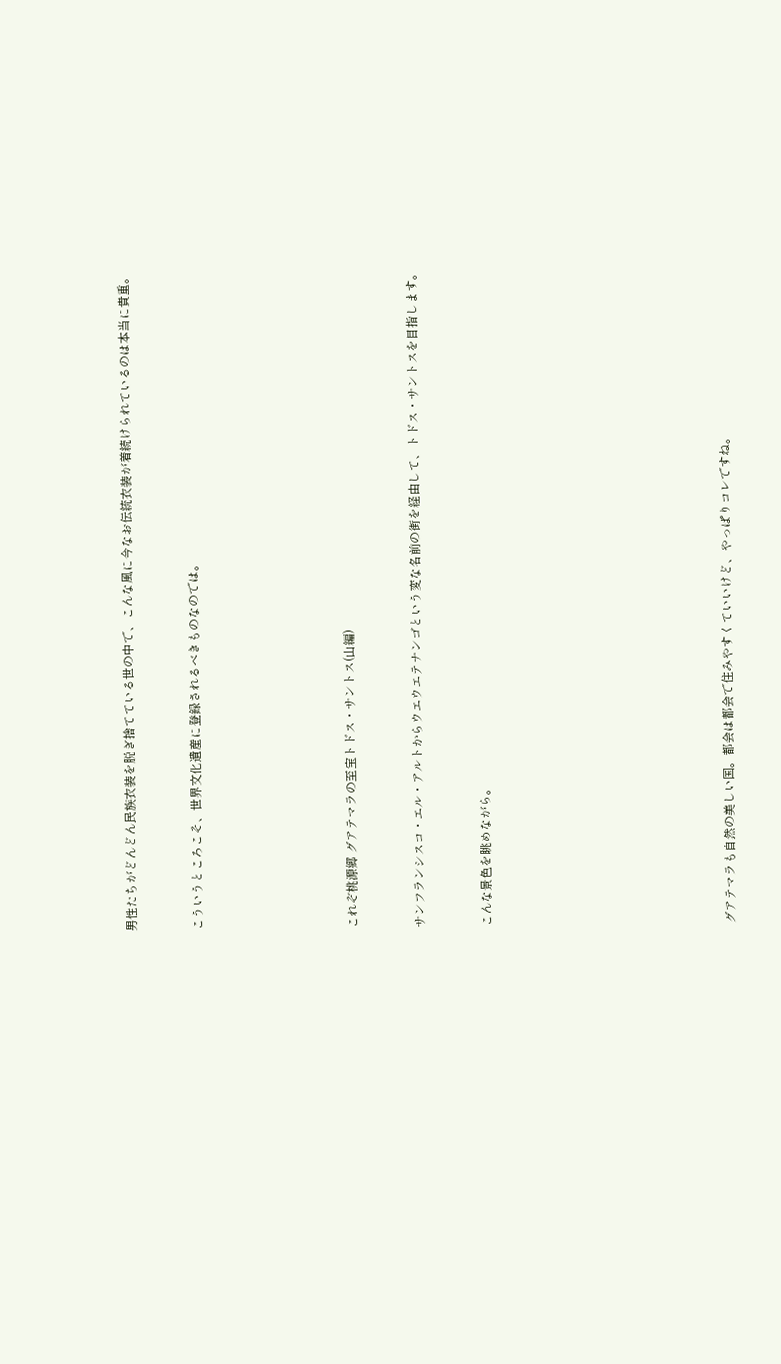男性たちがどんどん民族衣装を脱ぎ捨てている世の中で、こんな風に今なお伝統衣装が着続けられているのは本当に貴重。


こういうところこそ、世界文化遺産に登録されるべきものなのでは。






これぞ桃源郷 グアテマラの至宝トドス・サントス(山編)


サンフランシスコ・エル・アルトからウエウエテナンゴという変な名前の街を経由して、トドス・サントスを目指します。


こんな景色を眺めながら。










グアテマラも自然の美しい国。都会は都会で住みやすくていいけど、やっぱりコレですね。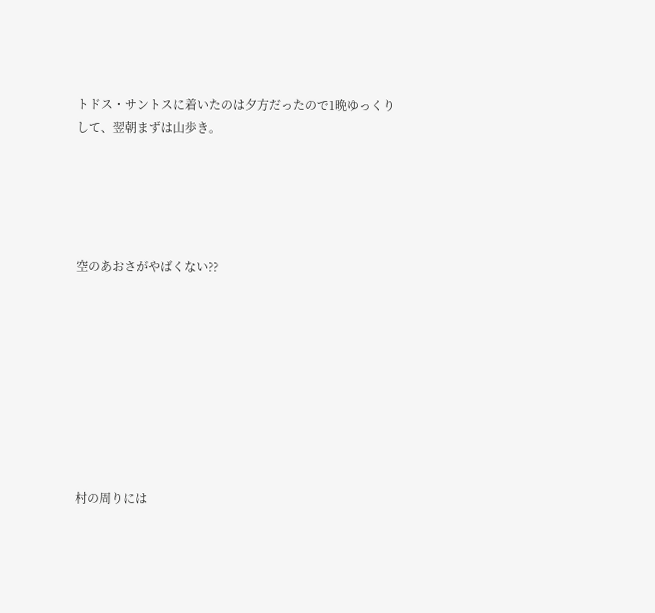トドス・サントスに着いたのは夕方だったので1晩ゆっくりして、翌朝まずは山歩き。





空のあおさがやばくない??









村の周りには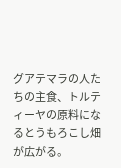グアテマラの人たちの主食、トルティーヤの原料になるとうもろこし畑が広がる。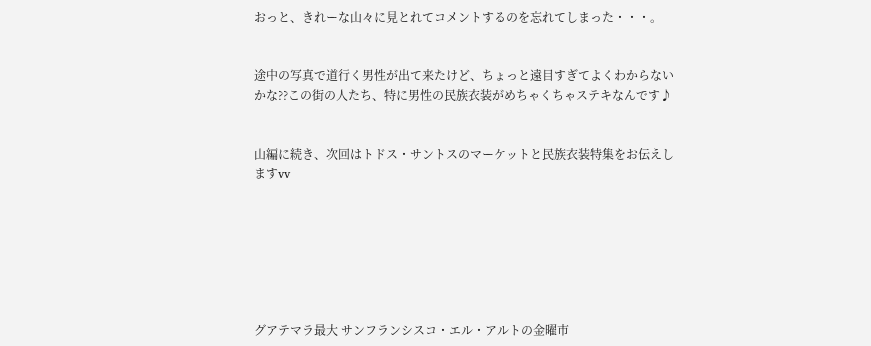おっと、きれーな山々に見とれてコメントするのを忘れてしまった・・・。


途中の写真で道行く男性が出て来たけど、ちょっと遠目すぎてよくわからないかな??この街の人たち、特に男性の民族衣装がめちゃくちゃステキなんです♪


山編に続き、次回はトドス・サントスのマーケットと民族衣装特集をお伝えしますvv







グアテマラ最大 サンフランシスコ・エル・アルトの金曜市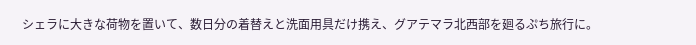シェラに大きな荷物を置いて、数日分の着替えと洗面用具だけ携え、グアテマラ北西部を廻るぷち旅行に。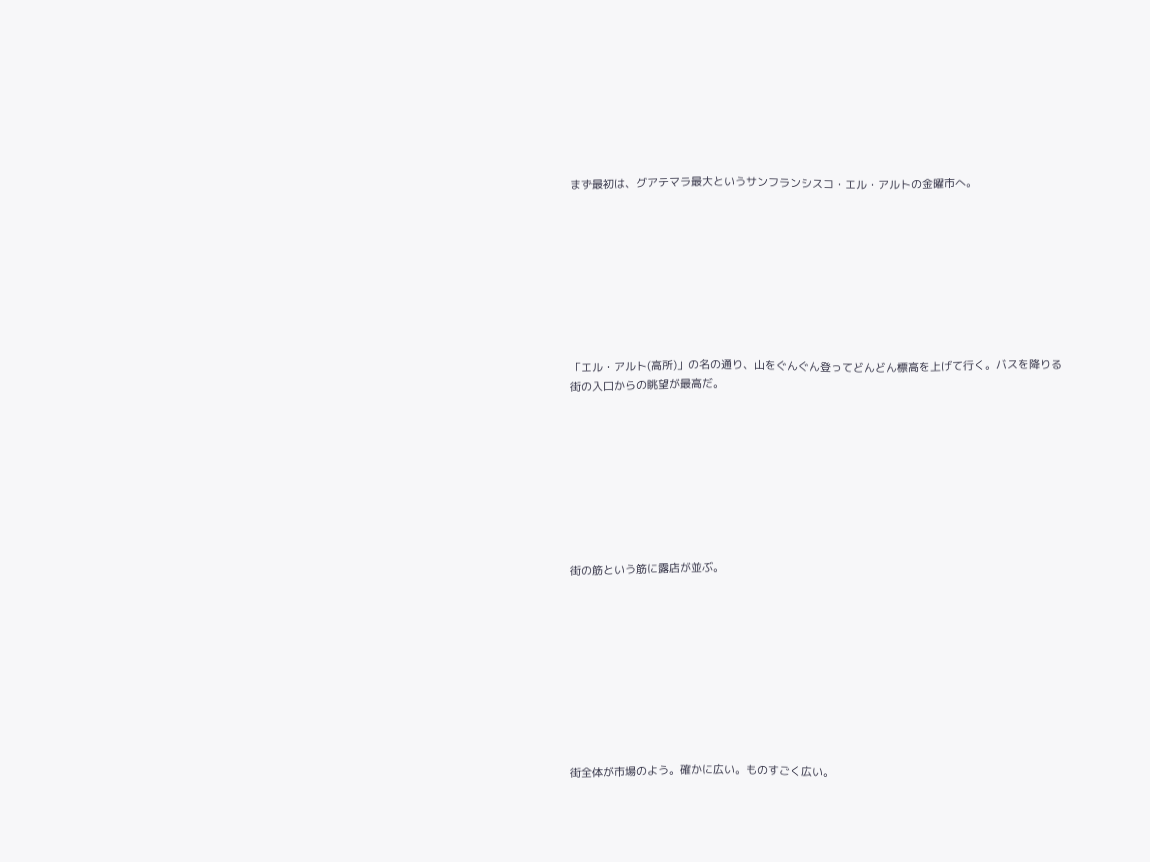まず最初は、グアテマラ最大というサンフランシスコ・エル・アルトの金曜市へ。









「エル・アルト(高所)」の名の通り、山をぐんぐん登ってどんどん標高を上げて行く。バスを降りる街の入口からの眺望が最高だ。









街の筋という筋に露店が並ぶ。










街全体が市場のよう。確かに広い。ものすごく広い。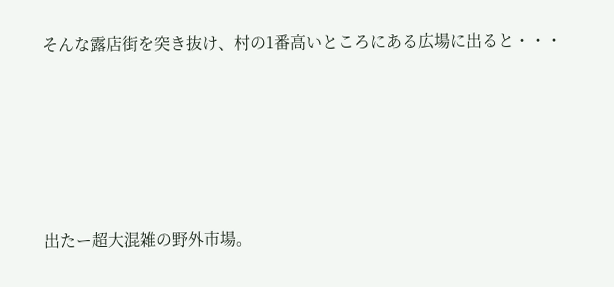そんな露店街を突き抜け、村の1番高いところにある広場に出ると・・・





出たー超大混雑の野外市場。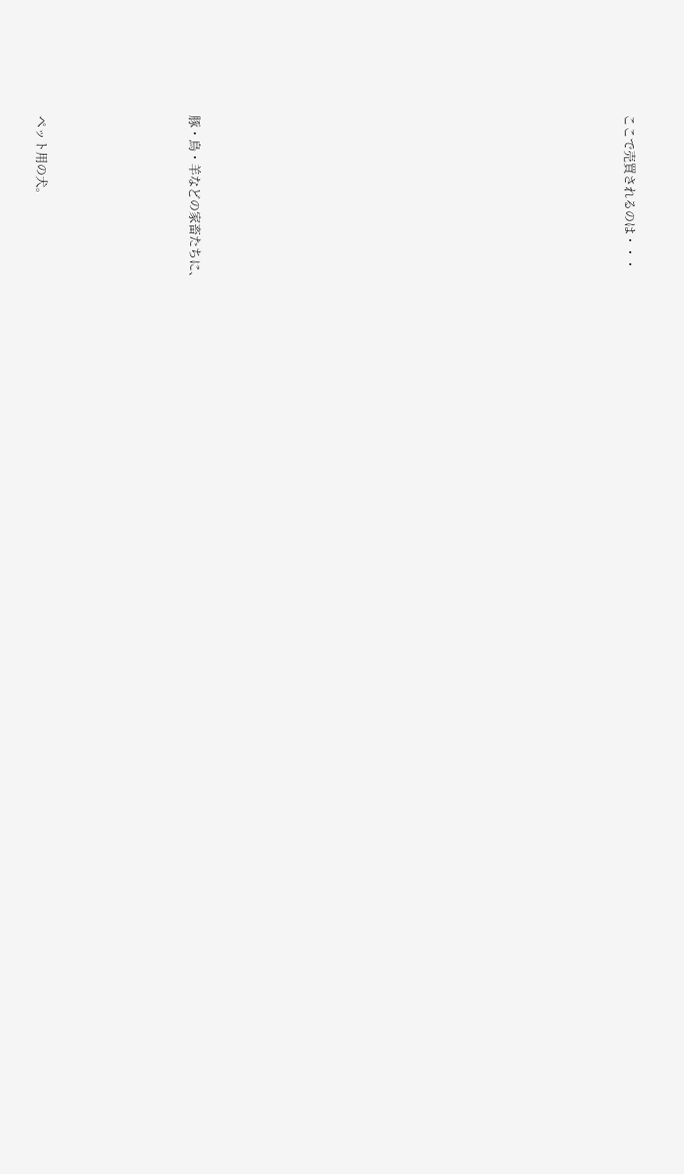ここで売買されるのは・・・
















豚・鳥・羊などの家畜たちに、





ペット用の犬。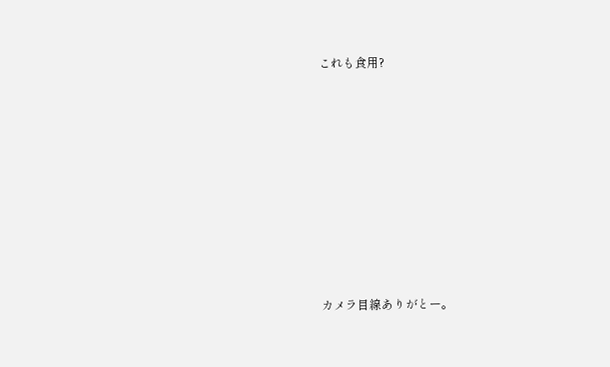これも食用?














カメラ目線ありがとー。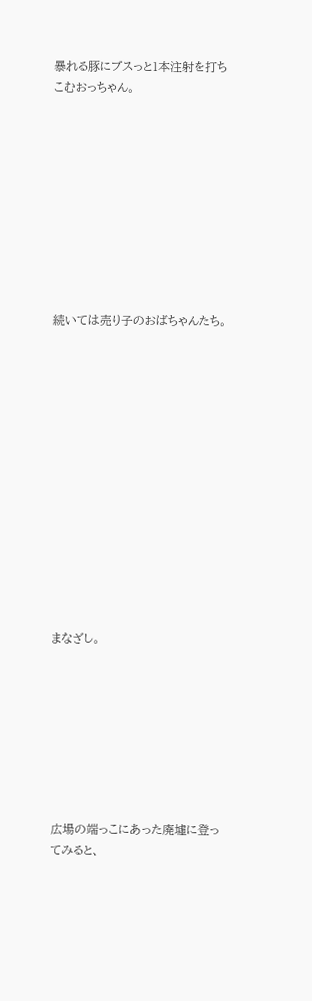暴れる豚にブスっと1本注射を打ちこむおっちゃん。










続いては売り子のおばちゃんたち。














まなざし。








広場の端っこにあった廃墟に登ってみると、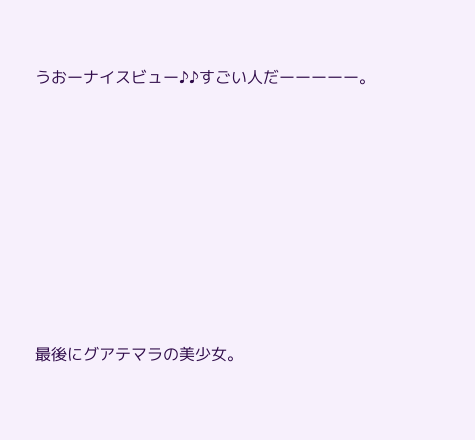うおーナイスビュー♪♪すごい人だーーーーー。








最後にグアテマラの美少女。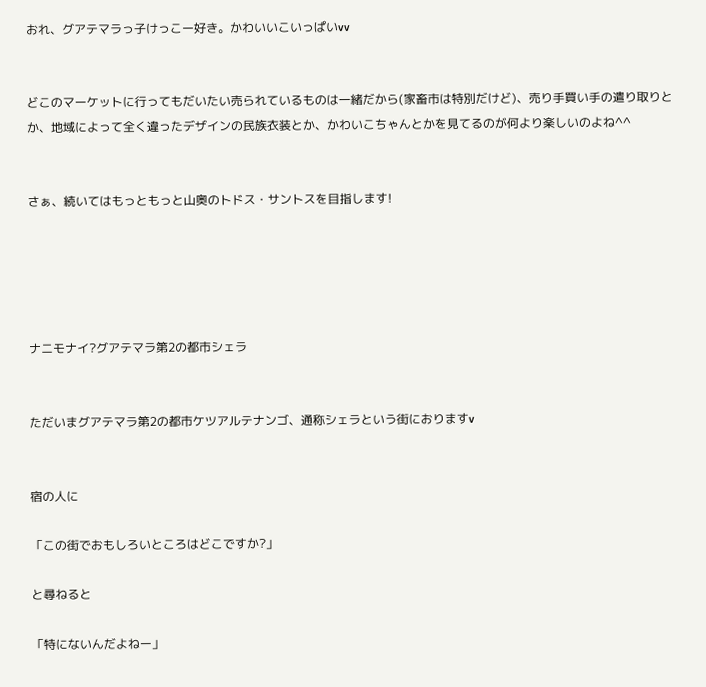おれ、グアテマラっ子けっこー好き。かわいいこいっぱいvv


どこのマーケットに行ってもだいたい売られているものは一緒だから(家畜市は特別だけど)、売り手買い手の遣り取りとか、地域によって全く違ったデザインの民族衣装とか、かわいこちゃんとかを見てるのが何より楽しいのよね^^


さぁ、続いてはもっともっと山奥のトドス・サントスを目指します!





ナニモナイ?グアテマラ第2の都市シェラ


ただいまグアテマラ第2の都市ケツアルテナンゴ、通称シェラという街におりますv


宿の人に

「この街でおもしろいところはどこですか?」

と尋ねると

「特にないんだよねー」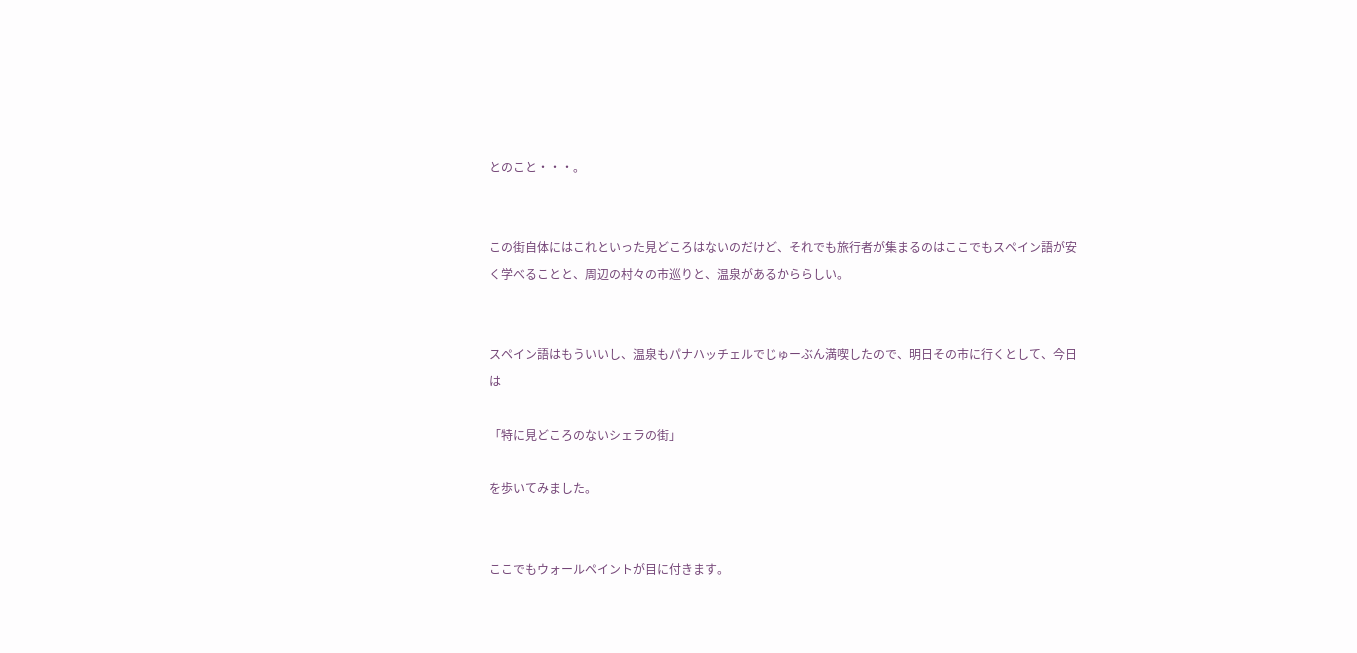とのこと・・・。


この街自体にはこれといった見どころはないのだけど、それでも旅行者が集まるのはここでもスペイン語が安く学べることと、周辺の村々の市巡りと、温泉があるかららしい。


スペイン語はもういいし、温泉もパナハッチェルでじゅーぶん満喫したので、明日その市に行くとして、今日は

「特に見どころのないシェラの街」

を歩いてみました。


ここでもウォールペイントが目に付きます。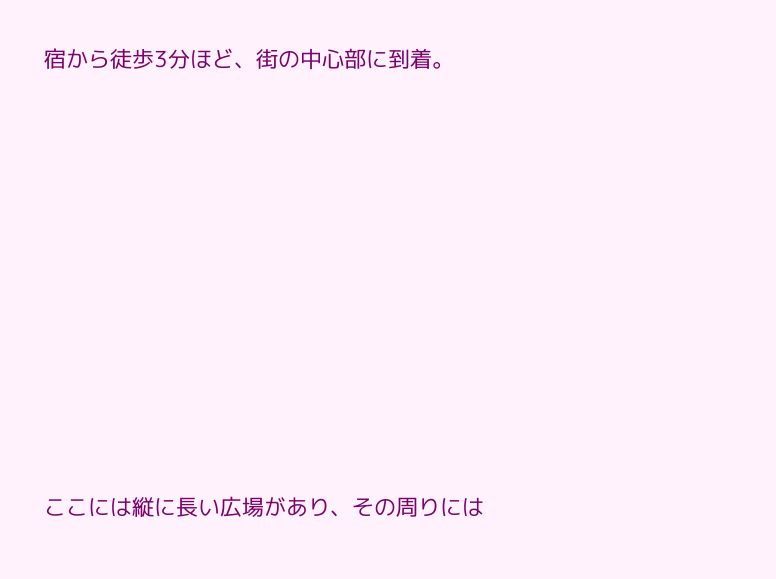宿から徒歩3分ほど、街の中心部に到着。
















ここには縦に長い広場があり、その周りには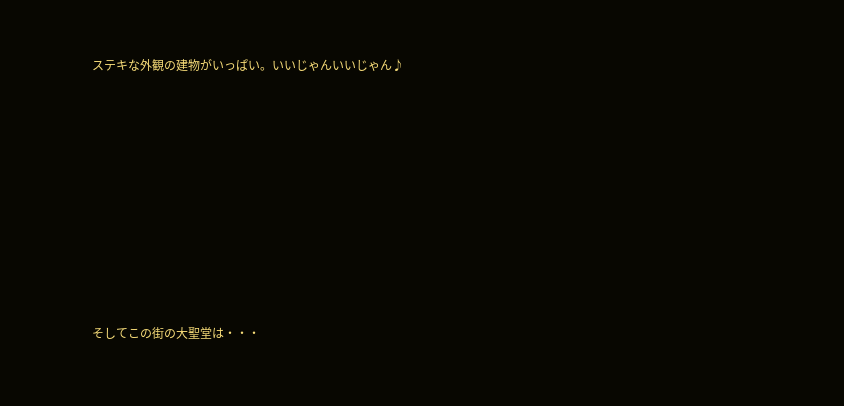ステキな外観の建物がいっぱい。いいじゃんいいじゃん♪









そしてこの街の大聖堂は・・・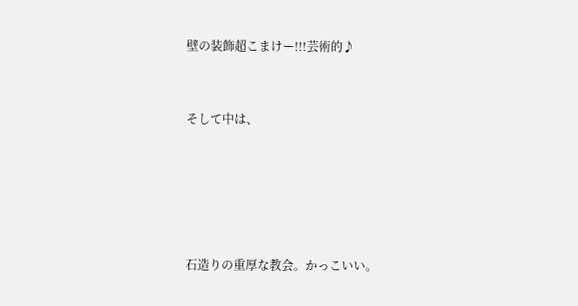壁の装飾超こまけー!!!芸術的♪


そして中は、





石造りの重厚な教会。かっこいい。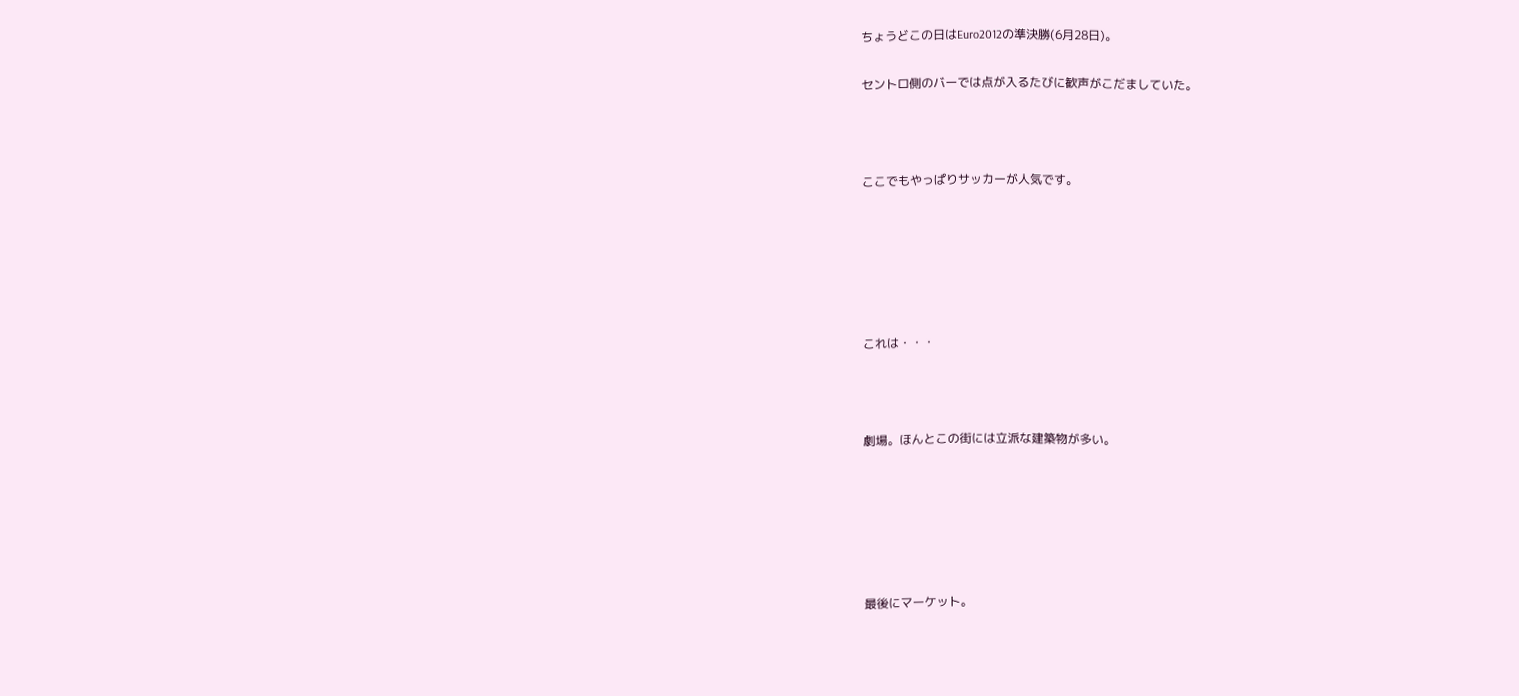ちょうどこの日はEuro2012の準決勝(6月28日)。


セントロ側のバーでは点が入るたびに歓声がこだましていた。





ここでもやっぱりサッカーが人気です。









これは・・・





劇場。ほんとこの街には立派な建築物が多い。









最後にマーケット。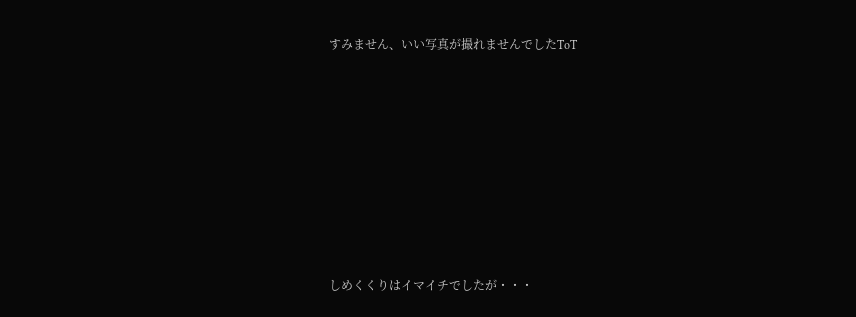すみません、いい写真が撮れませんでしたToT








しめくくりはイマイチでしたが・・・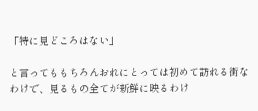「特に見どころはない」

と言ってももちろんおれにとっては初めて訪れる街なわけで、見るもの全てが新鮮に映るわけ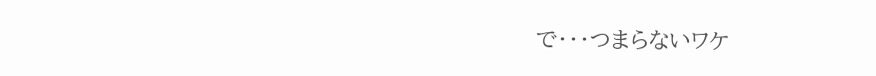で・・・つまらないワケ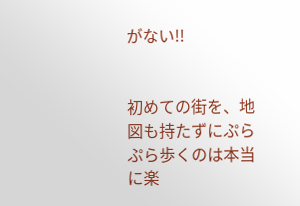がない!!


初めての街を、地図も持たずにぷらぷら歩くのは本当に楽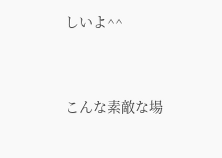しいよ^^




こんな素敵な場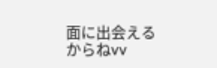面に出会えるからねvv